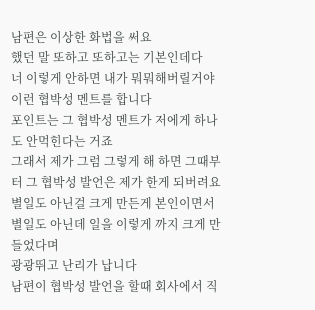남편은 이상한 화법을 써요
했던 말 또하고 또하고는 기본인데다
너 이렇게 안하면 내가 뭐뭐해버릴거야
이런 협박성 멘트를 합니다
포인트는 그 협박성 멘트가 저에게 하나도 안먹힌다는 거죠
그래서 제가 그럼 그렇게 해 하면 그때부터 그 협박성 발언은 제가 한게 되버려요
별일도 아닌걸 크게 만든게 본인이면서 별일도 아닌데 일을 이렇게 까지 크게 만들었다며
광광뛰고 난리가 납니다
남편이 협박성 발언을 할때 회사에서 직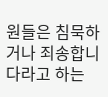원들은 침묵하거나 죄송합니다라고 하는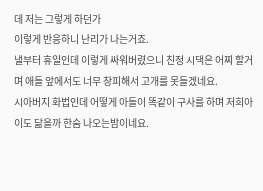데 저는 그렇게 하던가
이렇게 반응하니 난리가 나는거죠.
낼부터 휴일인데 이렇게 싸워버렸으니 친정 시댁은 어찌 할거며 애들 앞에서도 너무 창피해서 고개를 못들겠네요.
시아버지 화법인데 어떻게 아들이 똑같이 구사를 하며 저희아이도 닮을까 한숨 나오는밤이네요.